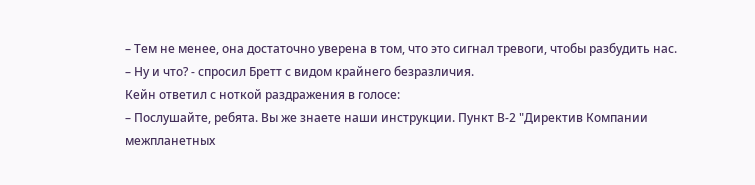– Тем не менее, она достаточно уверена в том, что это сигнал тревоги, чтобы разбудить нас.
– Ну и что? - спросил Бретт с видом крайнего безразличия.
Кейн ответил с ноткой раздражения в голосе:
– Послушайте, ребята. Вы же знаете наши инструкции. Пункт В-2 "Директив Компании межпланетных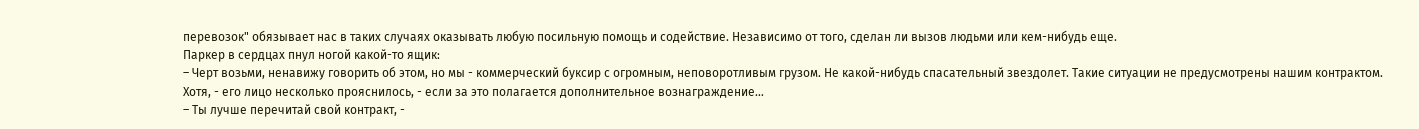перевозок" обязывает нас в таких случаях оказывать любую посильную помощь и содействие. Независимо от того, сделан ли вызов людьми или кем-нибудь еще.
Паркер в сердцах пнул ногой какой-то ящик:
– Черт возьми, ненавижу говорить об этом, но мы - коммерческий буксир с огромным, неповоротливым грузом. Не какой-нибудь спасательный звездолет. Такие ситуации не предусмотрены нашим контрактом. Хотя, - его лицо несколько прояснилось, - если за это полагается дополнительное вознаграждение…
– Ты лучше перечитай свой контракт, -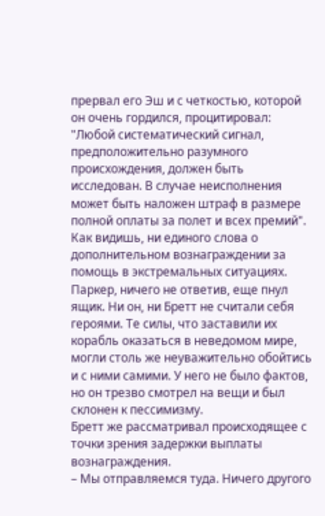прервал его Эш и с четкостью, которой он очень гордился, процитировал: "Любой систематический сигнал, предположительно разумного происхождения, должен быть исследован. В случае неисполнения может быть наложен штраф в размере полной оплаты за полет и всех премий". Как видишь, ни единого слова о дополнительном вознаграждении за помощь в экстремальных ситуациях.
Паркер, ничего не ответив, еще пнул ящик. Ни он, ни Бретт не считали себя героями. Те силы, что заставили их корабль оказаться в неведомом мире, могли столь же неуважительно обойтись и с ними самими. У него не было фактов, но он трезво смотрел на вещи и был склонен к пессимизму.
Бретт же рассматривал происходящее с точки зрения задержки выплаты вознаграждения.
– Мы отправляемся туда. Ничего другого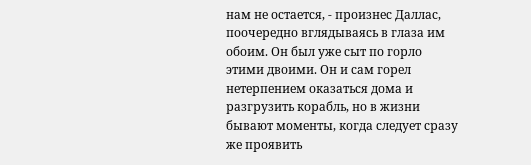нам не остается, - произнес Даллас, поочередно вглядываясь в глаза им обоим. Он был уже сыт по горло этими двоими. Он и сам горел нетерпением оказаться дома и разгрузить корабль, но в жизни бывают моменты, когда следует сразу же проявить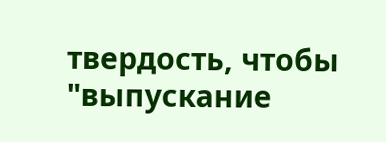твердость, чтобы "выпускание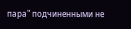пара" подчиненными не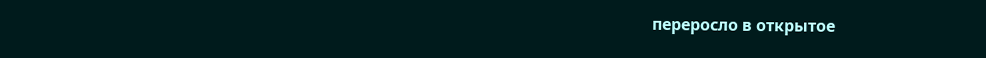переросло в открытое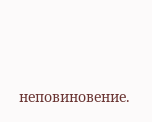неповиновение.